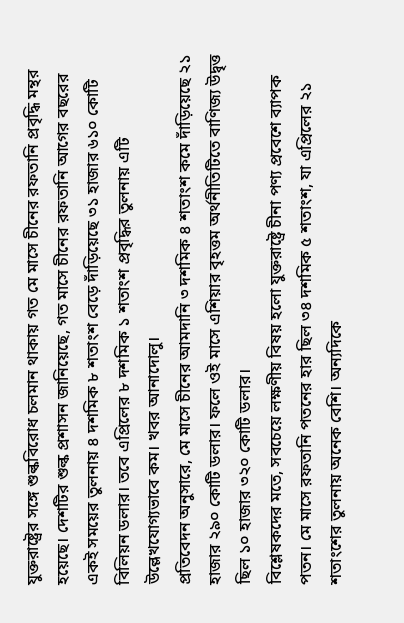যুক্তরাষ্ট্রের সঙ্গে শুল্কবিরোধ চলমান থাকায় গত মে মাসে চীনের রফতানি প্রবৃদ্ধি মন্থর হয়েছে। দেশটির শুল্ক প্রশাসন জানিয়েছে, গত মাসে চীনের রফতানি আগের বছরের একই সময়ের তুলনায় ৪ দশমিক ৮ শতাংশ বেড়ে দাঁড়িয়েছে ৩১ হাজার ৬১০ কোটি বিলিয়ন ডলার। তবে এপ্রিলের ৮ দশমিক ১ শতাংশ প্রবৃদ্ধির তুলনায় এটি উল্লেখযোগ্যভাবে কম। খবর আনাদোলু।
প্রতিবেদন অনুসারে, মে মাসে চীনের আমদানি ৩ দশমিক ৪ শতাংশ কমে দাঁড়িয়েছে ২১ হাজার ২৯০ কোটি ডলার। ফলে ওই মাসে এশিয়ার বৃহত্তম অর্থনীতিটিতে বাণিজ্য উদ্বৃত্ত ছিল ১০ হাজার ৩২০ কোটি ডলার।
বিশ্লেষকদের মতে, সবচেয়ে লক্ষণীয় বিষয় হলো যুক্তরাষ্ট্রে চীনা পণ্য প্রবেশে ব্যাপক পতন। মে মাসে রফতানি পতনের হার ছিল ৩৪ দশমিক ৫ শতাংশ, যা এপ্রিলের ২১ শতাংশের তুলনায় অনেক বেশি। অন্যদিকে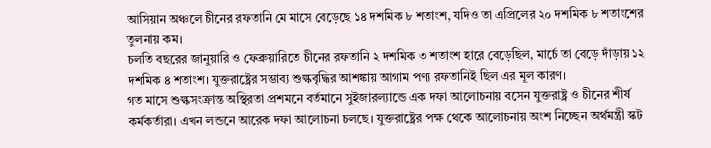আসিয়ান অঞ্চলে চীনের রফতানি মে মাসে বেড়েছে ১৪ দশমিক ৮ শতাংশ, যদিও তা এপ্রিলের ২০ দশমিক ৮ শতাংশের তুলনায় কম।
চলতি বছরের জানুয়ারি ও ফেব্রুয়ারিতে চীনের রফতানি ২ দশমিক ৩ শতাংশ হারে বেড়েছিল, মার্চে তা বেড়ে দাঁড়ায় ১২ দশমিক ৪ শতাংশ। যুক্তরাষ্ট্রের সম্ভাব্য শুল্কবৃদ্ধির আশঙ্কায় আগাম পণ্য রফতানিই ছিল এর মূল কারণ।
গত মাসে শুল্কসংক্রান্ত অস্থিরতা প্রশমনে বর্তমানে সুইজারল্যান্ডে এক দফা আলোচনায় বসেন যুক্তরাষ্ট্র ও চীনের শীর্ষ কর্মকর্তারা। এখন লন্ডনে আরেক দফা আলোচনা চলছে। যুক্তরাষ্ট্রের পক্ষ থেকে আলোচনায় অংশ নিচ্ছেন অর্থমন্ত্রী স্কট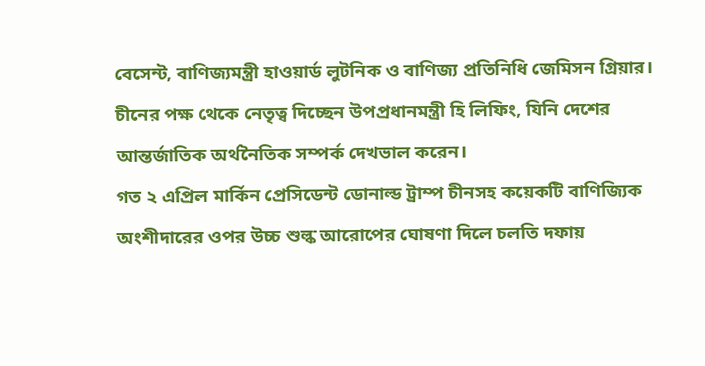বেসেন্ট, বাণিজ্যমন্ত্রী হাওয়ার্ড লুটনিক ও বাণিজ্য প্রতিনিধি জেমিসন গ্রিয়ার। চীনের পক্ষ থেকে নেতৃত্ব দিচ্ছেন উপপ্রধানমন্ত্রী হি লিফিং, যিনি দেশের আন্তর্জাতিক অর্থনৈতিক সম্পর্ক দেখভাল করেন।
গত ২ এপ্রিল মার্কিন প্রেসিডেন্ট ডোনাল্ড ট্রাম্প চীনসহ কয়েকটি বাণিজ্যিক অংশীদারের ওপর উচ্চ শুল্ক আরোপের ঘোষণা দিলে চলতি দফায়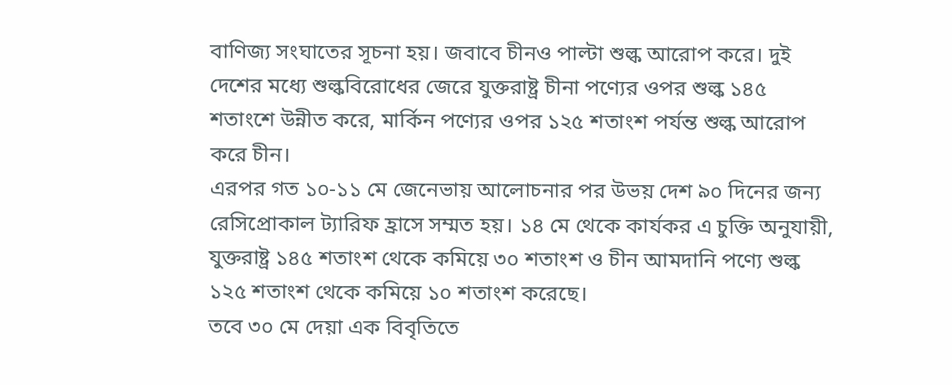বাণিজ্য সংঘাতের সূচনা হয়। জবাবে চীনও পাল্টা শুল্ক আরোপ করে। দুই দেশের মধ্যে শুল্কবিরোধের জেরে যুক্তরাষ্ট্র চীনা পণ্যের ওপর শুল্ক ১৪৫ শতাংশে উন্নীত করে, মার্কিন পণ্যের ওপর ১২৫ শতাংশ পর্যন্ত শুল্ক আরোপ করে চীন।
এরপর গত ১০-১১ মে জেনেভায় আলোচনার পর উভয় দেশ ৯০ দিনের জন্য রেসিপ্রোকাল ট্যারিফ হ্রাসে সম্মত হয়। ১৪ মে থেকে কার্যকর এ চুক্তি অনুযায়ী, যুক্তরাষ্ট্র ১৪৫ শতাংশ থেকে কমিয়ে ৩০ শতাংশ ও চীন আমদানি পণ্যে শুল্ক ১২৫ শতাংশ থেকে কমিয়ে ১০ শতাংশ করেছে।
তবে ৩০ মে দেয়া এক বিবৃতিতে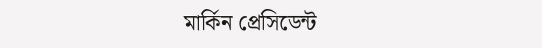মার্কিন প্রেসিডেন্ট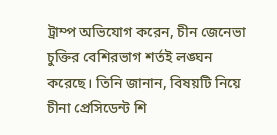ট্রাম্প অভিযোগ করেন, চীন জেনেভা চুক্তির বেশিরভাগ শর্তই লঙ্ঘন করেছে। তিনি জানান, বিষয়টি নিয়ে চীনা প্রেসিডেন্ট শি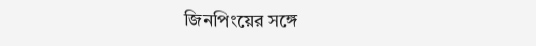জিনপিংয়ের সঙ্গে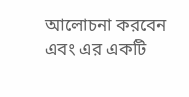আলোচনা করবেন এবং এর একটি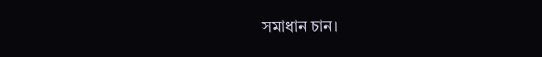সমাধান চান।